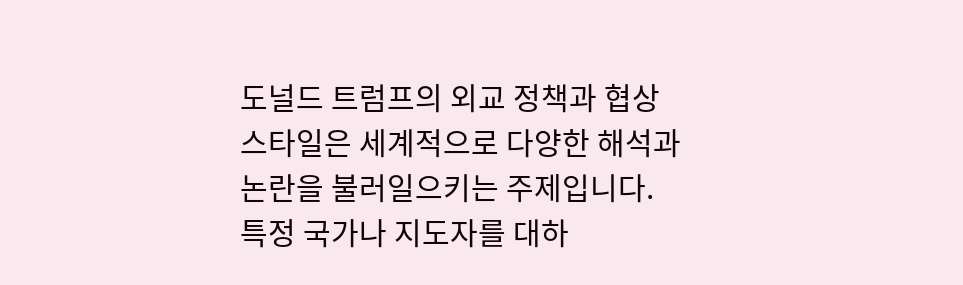도널드 트럼프의 외교 정책과 협상 스타일은 세계적으로 다양한 해석과 논란을 불러일으키는 주제입니다. 특정 국가나 지도자를 대하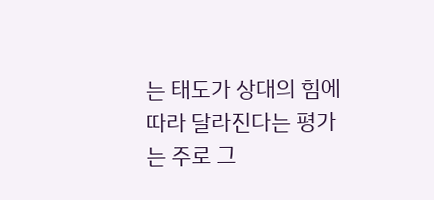는 태도가 상대의 힘에 따라 달라진다는 평가는 주로 그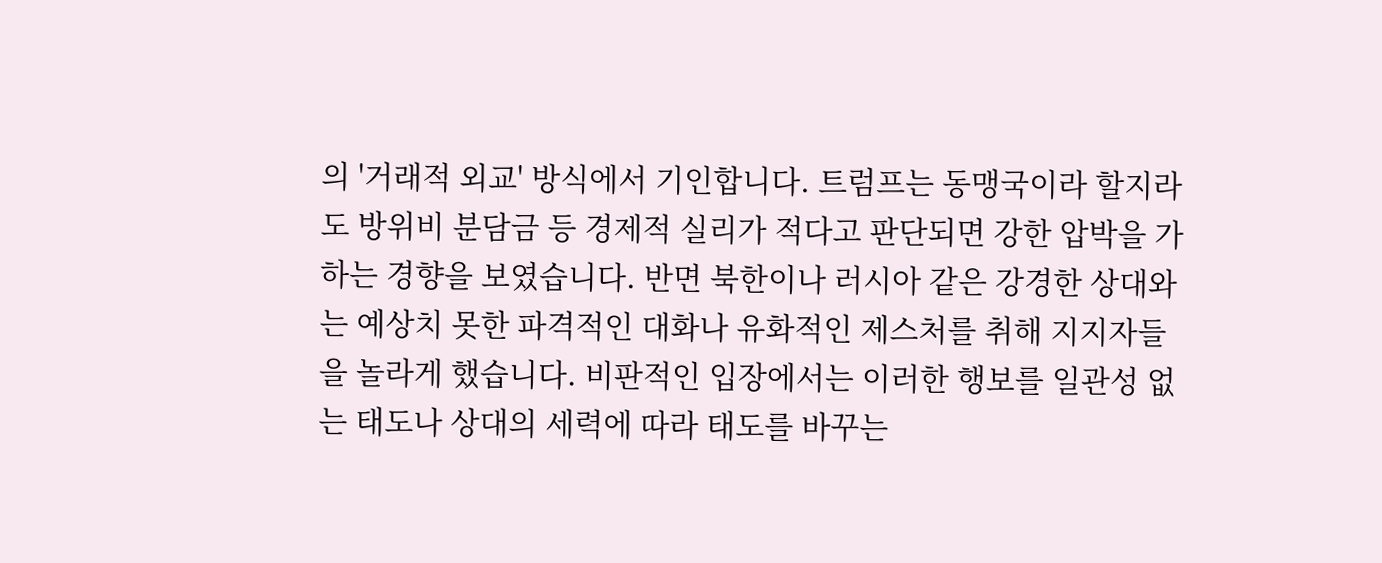의 '거래적 외교' 방식에서 기인합니다. 트럼프는 동맹국이라 할지라도 방위비 분담금 등 경제적 실리가 적다고 판단되면 강한 압박을 가하는 경향을 보였습니다. 반면 북한이나 러시아 같은 강경한 상대와는 예상치 못한 파격적인 대화나 유화적인 제스처를 취해 지지자들을 놀라게 했습니다. 비판적인 입장에서는 이러한 행보를 일관성 없는 태도나 상대의 세력에 따라 태도를 바꾸는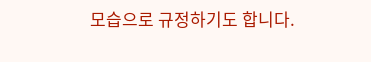모습으로 규정하기도 합니다.